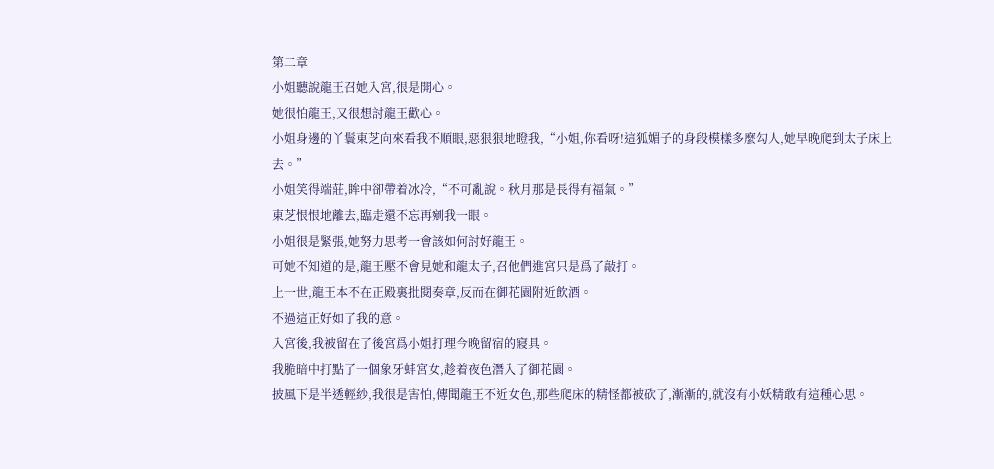第二章
小姐聽說龍王召她入宮,很是開心。
她很怕龍王,又很想討龍王歡心。
小姐身邊的丫鬟東芝向來看我不順眼,惡狠狠地瞪我,“小姐,你看呀!這狐媚子的身段模樣多麼勾人,她早晚爬到太子床上去。”
小姐笑得端莊,眸中卻帶着冰冷,“不可亂說。秋月那是長得有福氣。”
東芝恨恨地離去,臨走還不忘再剜我一眼。
小姐很是緊張,她努力思考一會該如何討好龍王。
可她不知道的是,龍王壓不會見她和龍太子,召他們進宮只是爲了敲打。
上一世,龍王本不在正殿裏批閱奏章,反而在御花園附近飲酒。
不過這正好如了我的意。
入宮後,我被留在了後宮爲小姐打理今晚留宿的寢具。
我脆暗中打點了一個象牙蚌宮女,趁着夜色潛入了御花園。
披風下是半透輕紗,我很是害怕,傳聞龍王不近女色,那些爬床的精怪都被砍了,漸漸的,就沒有小妖精敢有這種心思。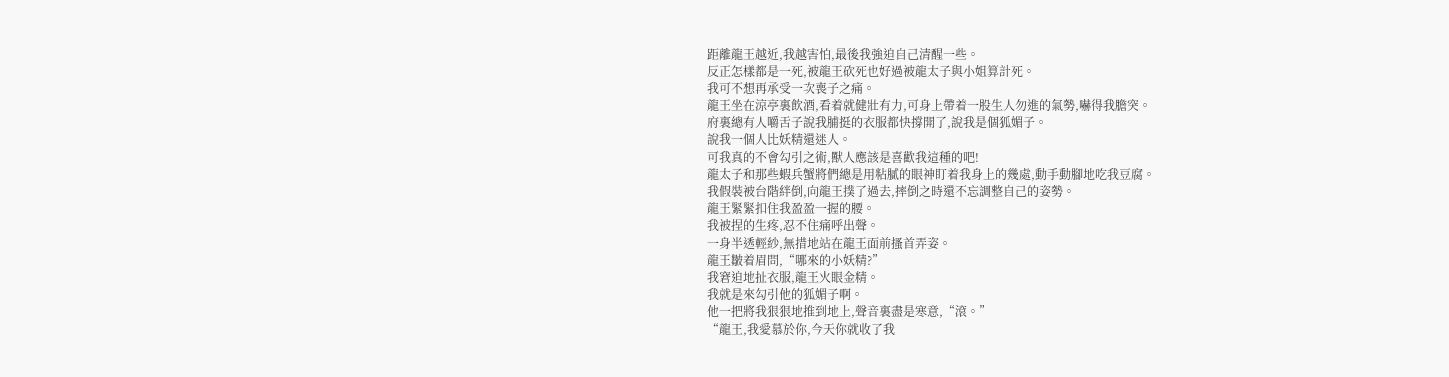距離龍王越近,我越害怕,最後我強迫自己清醒一些。
反正怎樣都是一死,被龍王砍死也好過被龍太子與小姐算計死。
我可不想再承受一次喪子之痛。
龍王坐在涼亭裏飲酒,看着就健壯有力,可身上帶着一股生人勿進的氣勢,嚇得我膽突。
府裏總有人嚼舌子說我脯挺的衣服都快撐開了,說我是個狐媚子。
說我一個人比妖精還迷人。
可我真的不會勾引之術,獸人應該是喜歡我這種的吧!
龍太子和那些蝦兵蟹將們總是用粘膩的眼神盯着我身上的幾處,動手動腳地吃我豆腐。
我假裝被台階絆倒,向龍王撲了過去,摔倒之時還不忘調整自己的姿勢。
龍王緊緊扣住我盈盈一握的腰。
我被捏的生疼,忍不住痛呼出聲。
一身半透輕紗,無措地站在龍王面前搔首弄姿。
龍王皺着眉問,“哪來的小妖精?”
我窘迫地扯衣服,龍王火眼金精。
我就是來勾引他的狐媚子啊。
他一把將我狠狠地推到地上,聲音裏盡是寒意,“滾。”
“龍王,我愛慕於你,今天你就收了我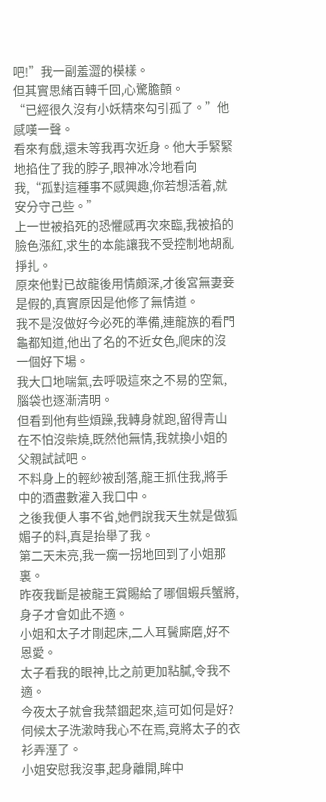吧!”我一副羞澀的模樣。
但其實思緒百轉千回,心驚膽顫。
“已經很久沒有小妖精來勾引孤了。”他感嘆一聲。
看來有戲,還未等我再次近身。他大手緊緊地掐住了我的脖子,眼神冰冷地看向我,“孤對這種事不感興趣,你若想活着,就安分守己些。”
上一世被掐死的恐懼感再次來臨,我被掐的臉色漲紅,求生的本能讓我不受控制地胡亂掙扎。
原來他對已故龍後用情頗深,才後宮無妻妾是假的,真實原因是他修了無情道。
我不是沒做好今必死的準備,連龍族的看門龜都知道,他出了名的不近女色,爬床的沒一個好下場。
我大口地喘氣,去呼吸這來之不易的空氣,腦袋也逐漸清明。
但看到他有些煩躁,我轉身就跑,留得青山在不怕沒柴燒,既然他無情,我就換小姐的父親試試吧。
不料身上的輕紗被刮落,龍王抓住我,將手中的酒盡數灌入我口中。
之後我便人事不省,她們說我天生就是做狐媚子的料,真是抬舉了我。
第二天未亮,我一瘸一拐地回到了小姐那裏。
昨夜我斷是被龍王賞賜給了哪個蝦兵蟹將,身子才會如此不適。
小姐和太子才剛起床,二人耳鬢廝磨,好不恩愛。
太子看我的眼神,比之前更加粘膩,令我不適。
今夜太子就會我禁錮起來,這可如何是好?
伺候太子洗漱時我心不在焉,竟將太子的衣衫弄溼了。
小姐安慰我沒事,起身離開,眸中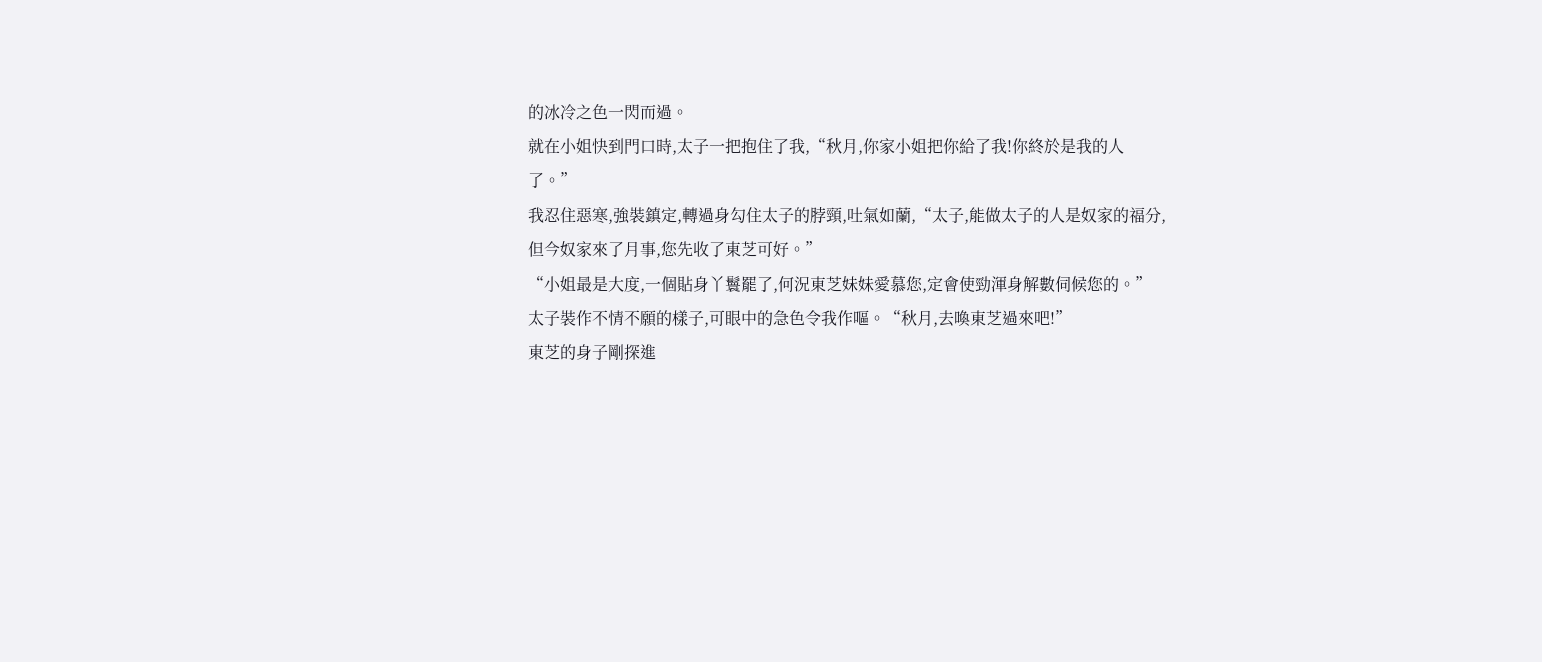的冰冷之色一閃而過。
就在小姐快到門口時,太子一把抱住了我,“秋月,你家小姐把你給了我!你終於是我的人了。”
我忍住惡寒,強裝鎮定,轉過身勾住太子的脖頸,吐氣如蘭,“太子,能做太子的人是奴家的福分,但今奴家來了月事,您先收了東芝可好。”
“小姐最是大度,一個貼身丫鬟罷了,何況東芝妹妹愛慕您,定會使勁渾身解數伺候您的。”
太子裝作不情不願的樣子,可眼中的急色令我作嘔。“秋月,去喚東芝過來吧!”
東芝的身子剛探進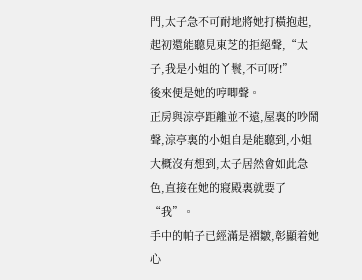門,太子急不可耐地將她打橫抱起,起初還能聽見東芝的拒絕聲,“太子,我是小姐的丫鬟,不可呀!”
後來便是她的哼唧聲。
正房與涼亭距離並不遠,屋裏的吵鬧聲,涼亭裏的小姐自是能聽到,小姐大概沒有想到,太子居然會如此急色,直接在她的寢殿裏就要了“我”。
手中的帕子已經滿是褶皺,彰顯着她心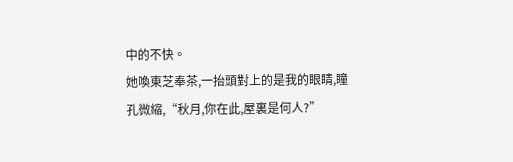中的不快。
她喚東芝奉茶,一抬頭對上的是我的眼睛,瞳孔微縮,“秋月,你在此,屋裏是何人?”